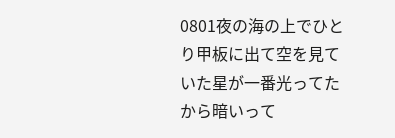0801夜の海の上でひとり甲板に出て空を見ていた星が一番光ってたから暗いって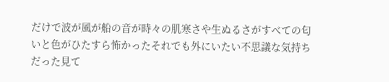だけで波が風が船の音が時々の肌寒さや生ぬるさがすべての匂いと色がひたすら怖かったそれでも外にいたい不思議な気持ちだった見て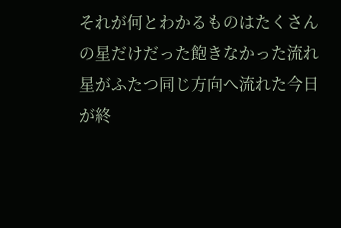それが何とわかるものはたくさんの星だけだった飽きなかった流れ星がふたつ同じ方向へ流れた今日が終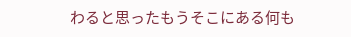わると思ったもうそこにある何も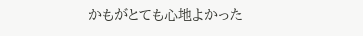かもがとても心地よかった